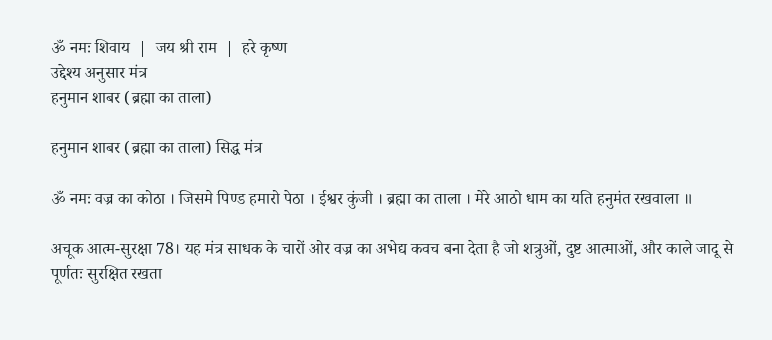ॐ नमः शिवाय  |  जय श्री राम  |  हरे कृष्ण
उद्देश्य अनुसार मंत्र
हनुमान शाबर (ब्रह्मा का ताला)

हनुमान शाबर (ब्रह्मा का ताला) सिद्ध मंत्र

ॐ नमः वज्र का कोठा । जिसमे पिण्ड हमारो पेठा । ईश्वर कुंजी । ब्रह्मा का ताला । मेरे आठो धाम का यति हनुमंत रखवाला ॥

अचूक आत्म-सुरक्षा 78। यह मंत्र साधक के चारों ओर वज्र का अभेद्य कवच बना देता है जो शत्रुओं, दुष्ट आत्माओं, और काले जादू से पूर्णतः सुरक्षित रखता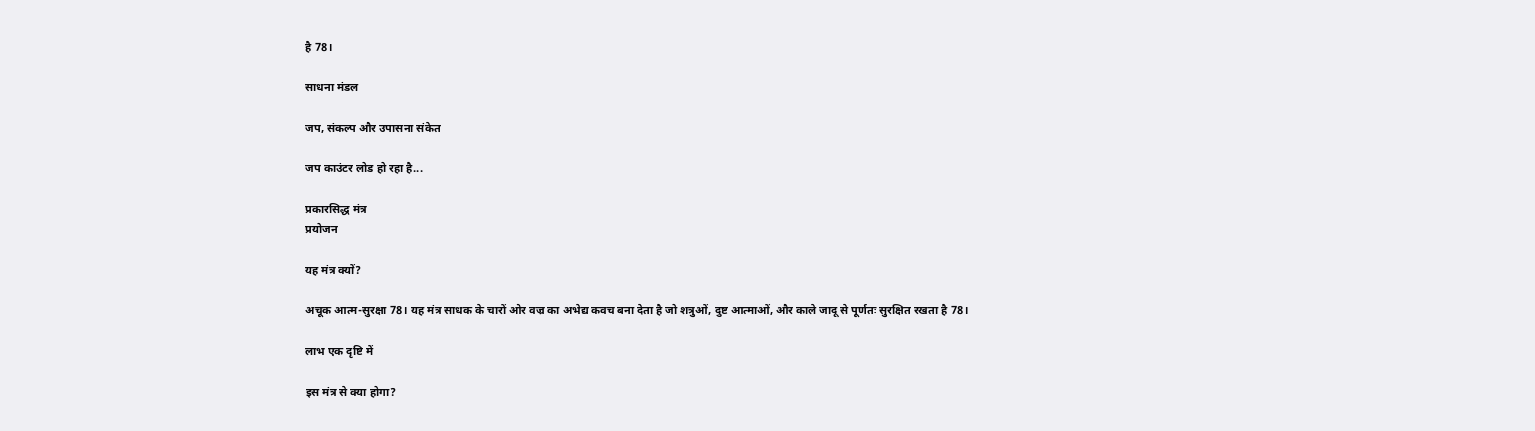है 78।

साधना मंडल

जप, संकल्प और उपासना संकेत

जप काउंटर लोड हो रहा है...

प्रकारसिद्ध मंत्र
प्रयोजन

यह मंत्र क्यों?

अचूक आत्म-सुरक्षा 78। यह मंत्र साधक के चारों ओर वज्र का अभेद्य कवच बना देता है जो शत्रुओं, दुष्ट आत्माओं, और काले जादू से पूर्णतः सुरक्षित रखता है 78।

लाभ एक दृष्टि में

इस मंत्र से क्या होगा?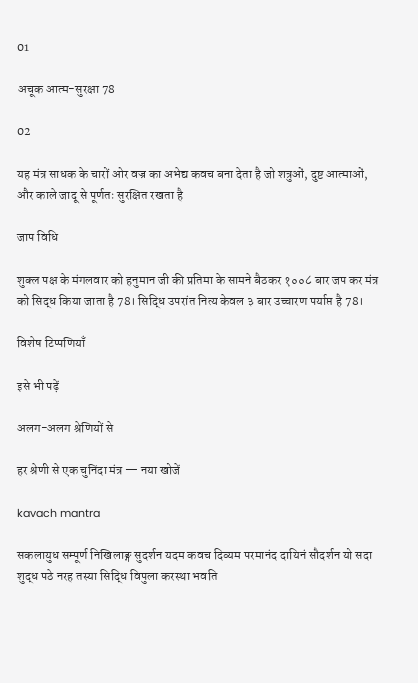01

अचूक आत्म-सुरक्षा 78

02

यह मंत्र साधक के चारों ओर वज्र का अभेद्य कवच बना देता है जो शत्रुओं, दुष्ट आत्माओं, और काले जादू से पूर्णतः सुरक्षित रखता है

जाप विधि

शुक्ल पक्ष के मंगलवार को हनुमान जी की प्रतिमा के सामने बैठकर १००८ बार जप कर मंत्र को सिद्ध किया जाता है 78। सिद्धि उपरांत नित्य केवल ३ बार उच्चारण पर्याप्त है 78।

विशेष टिप्पणियाँ

इसे भी पढ़ें

अलग-अलग श्रेणियों से

हर श्रेणी से एक चुनिंदा मंत्र — नया खोजें

kavach mantra

सकलायुध सम्पूर्ण निखिलाङ्ग सुदर्शन यदम कवच दिव्यम परमानंद दायिनं सौदर्शन यो सदा शुद्ध पठे नरह तस्या सिद्धि विपुला करस्था भवति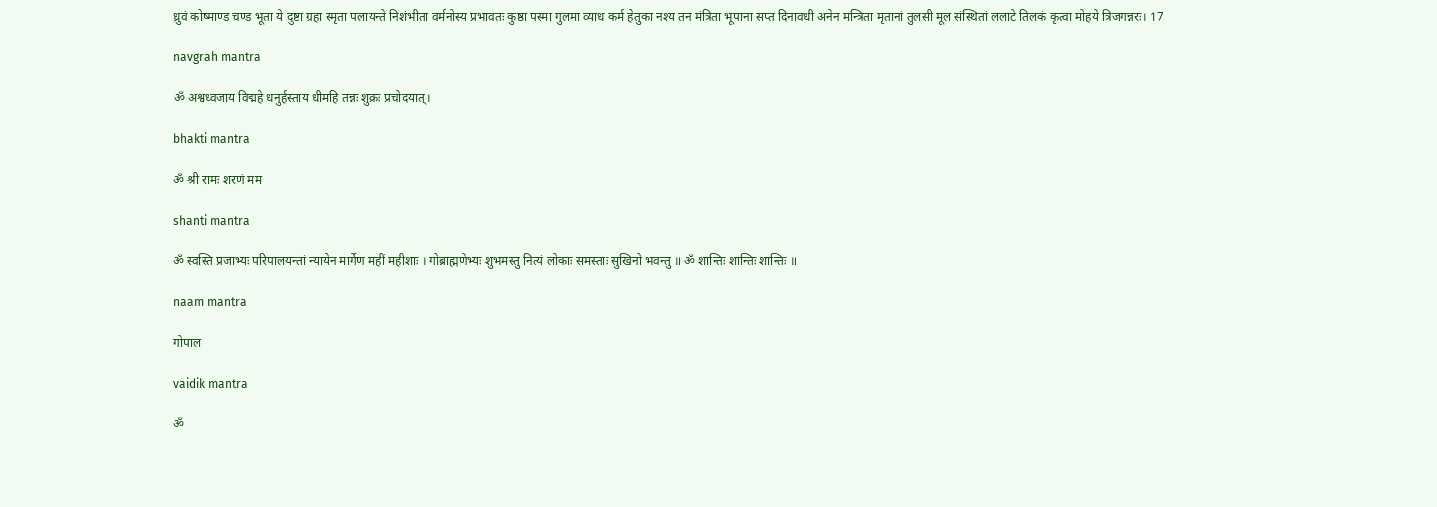ध्रुवं कोष्माण्ड चण्ड भूता ये दुष्टा ग्रहा स्मृता पलायन्ते निशंभीता वर्मनोस्य प्रभावतः कुष्ठा पस्मा गुलमा व्याध कर्म हेतुका नश्य तन मंत्रिता भूपाना सप्त दिनावधी अनेन मन्त्रिता मृतानां तुलसी मूल संस्थितां ललाटे तिलकं कृत्वा मोहये त्रिजगन्नरः। 17

navgrah mantra

ॐ अश्वध्वजाय विद्महे धनुर्हस्ताय धीमहि तन्नः शुक्रः प्रचोदयात्।

bhakti mantra

ॐ श्री रामः शरणं मम

shanti mantra

ॐ स्वस्ति प्रजाभ्यः परिपालयन्तां न्यायेन मार्गेण महीं महीशाः । गोब्राह्मणेभ्यः शुभमस्तु नित्यं लोकाः समस्ताः सुखिनो भवन्तु ॥ ॐ शान्तिः शान्तिः शान्तिः ॥

naam mantra

गोपाल

vaidik mantra

ॐ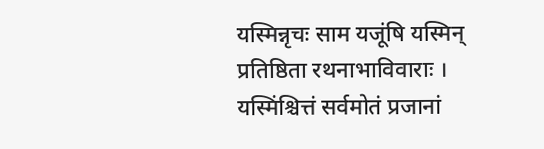यस्मिन्नृचः साम यजूंषि यस्मिन् प्रतिष्ठिता रथनाभाविवाराः । यस्मिंश्चित्तं सर्वमोतं प्रजानां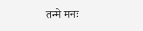तन्मे मनः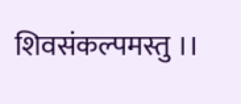शिवसंकल्पमस्तु ।।